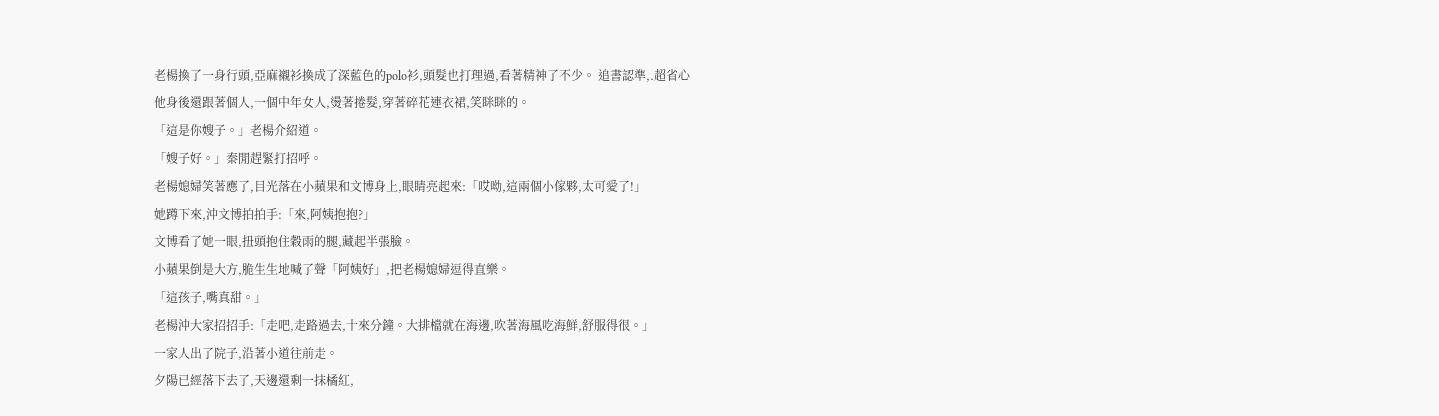老楊換了一身行頭,亞麻襯衫換成了深藍色的polo衫,頭髮也打理過,看著精神了不少。 追書認準,.超省心
他身後還跟著個人,一個中年女人,燙著捲髮,穿著碎花連衣裙,笑眯眯的。
「這是你嫂子。」老楊介紹道。
「嫂子好。」秦閒趕緊打招呼。
老楊媳婦笑著應了,目光落在小蘋果和文博身上,眼睛亮起來:「哎呦,這兩個小傢夥,太可愛了!」
她蹲下來,沖文博拍拍手:「來,阿姨抱抱?」
文博看了她一眼,扭頭抱住穀雨的腿,藏起半張臉。
小蘋果倒是大方,脆生生地喊了聲「阿姨好」,把老楊媳婦逗得直樂。
「這孩子,嘴真甜。」
老楊沖大家招招手:「走吧,走路過去,十來分鐘。大排檔就在海邊,吹著海風吃海鮮,舒服得很。」
一家人出了院子,沿著小道往前走。
夕陽已經落下去了,天邊還剩一抹橘紅,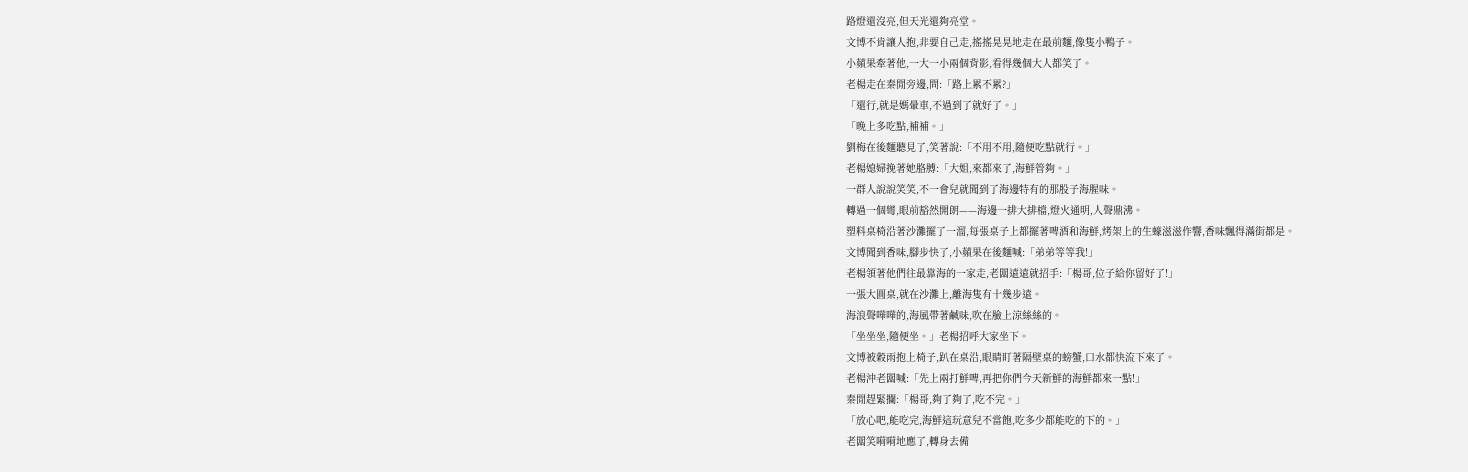路燈還沒亮,但天光還夠亮堂。
文博不肯讓人抱,非要自己走,搖搖晃晃地走在最前麵,像隻小鴨子。
小蘋果牽著他,一大一小兩個背影,看得幾個大人都笑了。
老楊走在秦閒旁邊,問:「路上累不累?」
「還行,就是媽暈車,不過到了就好了。」
「晚上多吃點,補補。」
劉梅在後麵聽見了,笑著說:「不用不用,隨便吃點就行。」
老楊媳婦挽著她胳膊:「大姐,來都來了,海鮮管夠。」
一群人說說笑笑,不一會兒就聞到了海邊特有的那股子海腥味。
轉過一個彎,眼前豁然開朗——海邊一排大排檔,燈火通明,人聲鼎沸。
塑料桌椅沿著沙灘擺了一溜,每張桌子上都擺著啤酒和海鮮,烤架上的生蠔滋滋作響,香味飄得滿街都是。
文博聞到香味,腳步快了,小蘋果在後麵喊:「弟弟等等我!」
老楊領著他們往最靠海的一家走,老闆遠遠就招手:「楊哥,位子給你留好了!」
一張大圓桌,就在沙灘上,離海隻有十幾步遠。
海浪聲嘩嘩的,海風帶著鹹味,吹在臉上涼絲絲的。
「坐坐坐,隨便坐。」老楊招呼大家坐下。
文博被穀雨抱上椅子,趴在桌沿,眼睛盯著隔壁桌的螃蟹,口水都快流下來了。
老楊沖老闆喊:「先上兩打鮮啤,再把你們今天新鮮的海鮮都來一點!」
秦閒趕緊攔:「楊哥,夠了夠了,吃不完。」
「放心吧,能吃完,海鮮這玩意兒不當飽,吃多少都能吃的下的。」
老闆笑嗬嗬地應了,轉身去備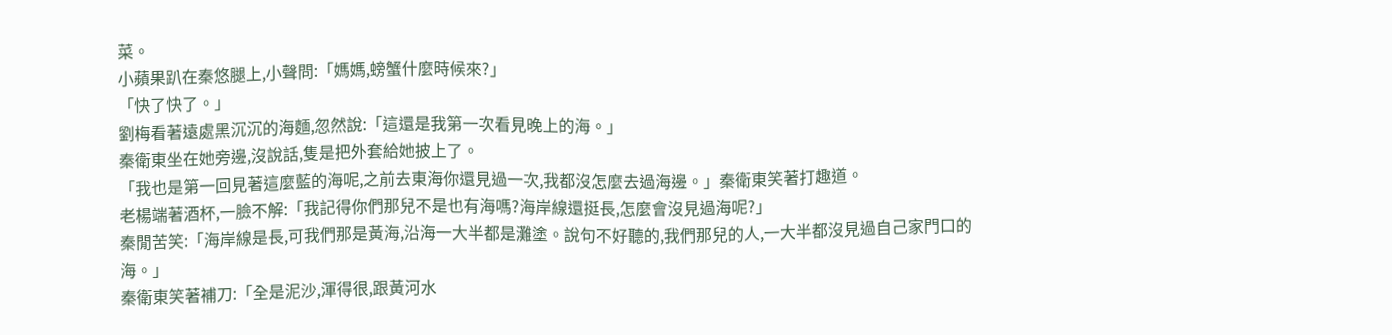菜。
小蘋果趴在秦悠腿上,小聲問:「媽媽,螃蟹什麼時候來?」
「快了快了。」
劉梅看著遠處黑沉沉的海麵,忽然說:「這還是我第一次看見晚上的海。」
秦衛東坐在她旁邊,沒說話,隻是把外套給她披上了。
「我也是第一回見著這麼藍的海呢,之前去東海你還見過一次,我都沒怎麼去過海邊。」秦衛東笑著打趣道。
老楊端著酒杯,一臉不解:「我記得你們那兒不是也有海嗎?海岸線還挺長,怎麼會沒見過海呢?」
秦閒苦笑:「海岸線是長,可我們那是黃海,沿海一大半都是灘塗。說句不好聽的,我們那兒的人,一大半都沒見過自己家門口的海。」
秦衛東笑著補刀:「全是泥沙,渾得很,跟黃河水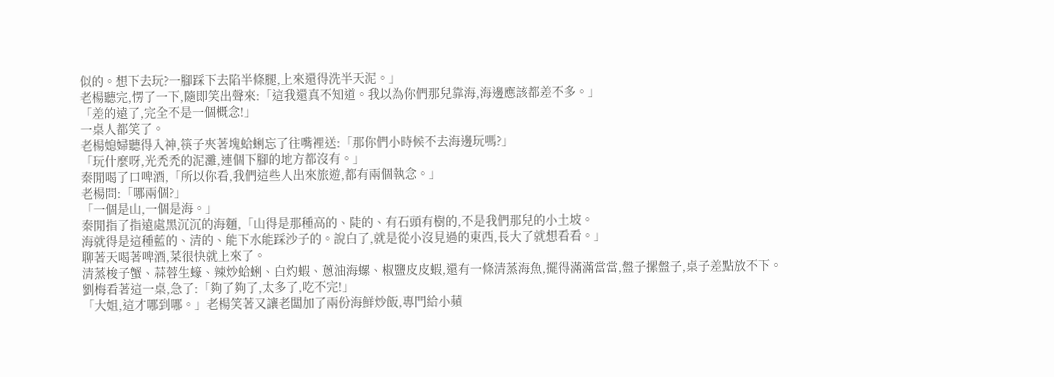似的。想下去玩?一腳踩下去陷半條腿,上來還得洗半天泥。」
老楊聽完,愣了一下,隨即笑出聲來:「這我還真不知道。我以為你們那兒靠海,海邊應該都差不多。」
「差的遠了,完全不是一個概念!」
一桌人都笑了。
老楊媳婦聽得入神,筷子夾著塊蛤蜊忘了往嘴裡送:「那你們小時候不去海邊玩嗎?」
「玩什麼呀,光禿禿的泥灘,連個下腳的地方都沒有。」
秦閒喝了口啤酒,「所以你看,我們這些人出來旅遊,都有兩個執念。」
老楊問:「哪兩個?」
「一個是山,一個是海。」
秦閒指了指遠處黑沉沉的海麵,「山得是那種高的、陡的、有石頭有樹的,不是我們那兒的小土坡。
海就得是這種藍的、清的、能下水能踩沙子的。說白了,就是從小沒見過的東西,長大了就想看看。」
聊著天喝著啤酒,菜很快就上來了。
清蒸梭子蟹、蒜蓉生蠔、辣炒蛤蜊、白灼蝦、蔥油海螺、椒鹽皮皮蝦,還有一條清蒸海魚,擺得滿滿當當,盤子摞盤子,桌子差點放不下。
劉梅看著這一桌,急了:「夠了夠了,太多了,吃不完!」
「大姐,這才哪到哪。」老楊笑著又讓老闆加了兩份海鮮炒飯,專門給小蘋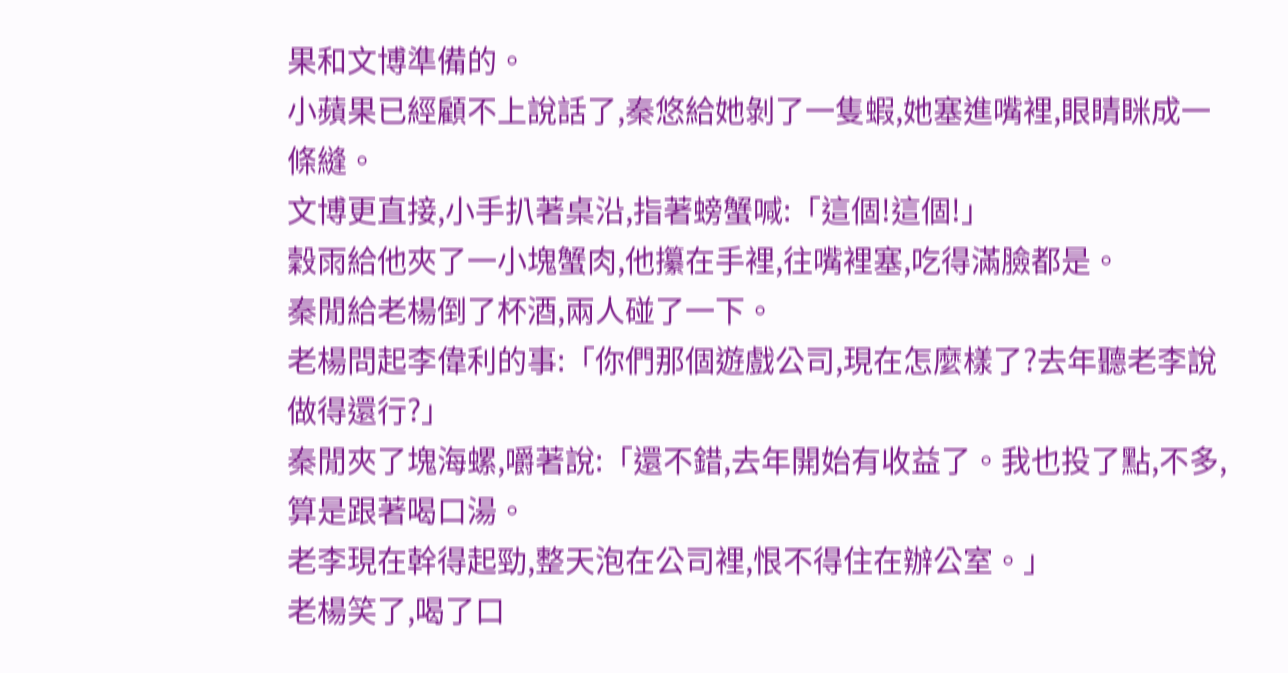果和文博準備的。
小蘋果已經顧不上說話了,秦悠給她剝了一隻蝦,她塞進嘴裡,眼睛眯成一條縫。
文博更直接,小手扒著桌沿,指著螃蟹喊:「這個!這個!」
穀雨給他夾了一小塊蟹肉,他攥在手裡,往嘴裡塞,吃得滿臉都是。
秦閒給老楊倒了杯酒,兩人碰了一下。
老楊問起李偉利的事:「你們那個遊戲公司,現在怎麼樣了?去年聽老李說做得還行?」
秦閒夾了塊海螺,嚼著說:「還不錯,去年開始有收益了。我也投了點,不多,算是跟著喝口湯。
老李現在幹得起勁,整天泡在公司裡,恨不得住在辦公室。」
老楊笑了,喝了口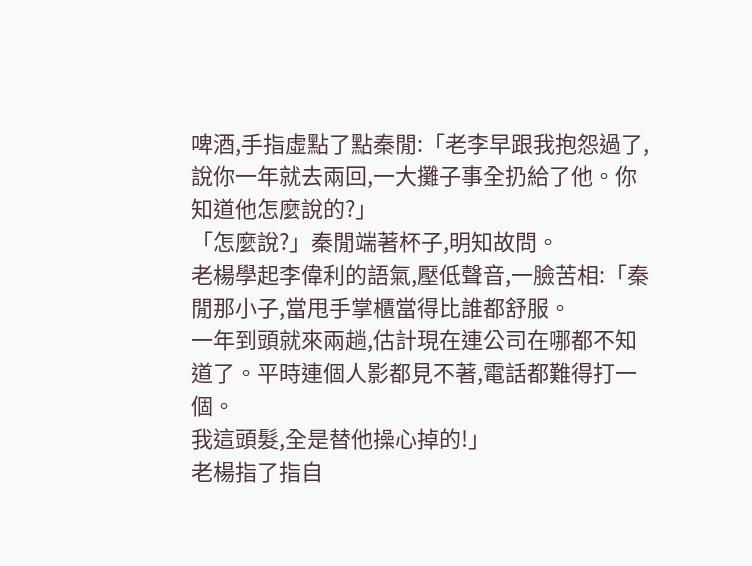啤酒,手指虛點了點秦閒:「老李早跟我抱怨過了,說你一年就去兩回,一大攤子事全扔給了他。你知道他怎麼說的?」
「怎麼說?」秦閒端著杯子,明知故問。
老楊學起李偉利的語氣,壓低聲音,一臉苦相:「秦閒那小子,當甩手掌櫃當得比誰都舒服。
一年到頭就來兩趟,估計現在連公司在哪都不知道了。平時連個人影都見不著,電話都難得打一個。
我這頭髮,全是替他操心掉的!」
老楊指了指自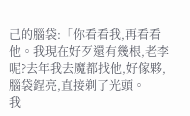己的腦袋:「你看看我,再看看他。我現在好歹還有幾根,老李呢?去年我去魔都找他,好傢夥,腦袋鋥亮,直接剃了光頭。
我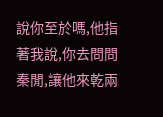說你至於嗎,他指著我說,你去問問秦閒,讓他來乾兩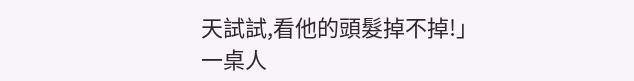天試試,看他的頭髮掉不掉!」
一桌人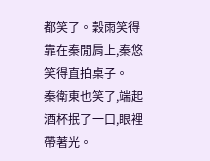都笑了。穀雨笑得靠在秦閒肩上,秦悠笑得直拍桌子。
秦衛東也笑了,端起酒杯抿了一口,眼裡帶著光。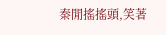秦閒搖搖頭,笑著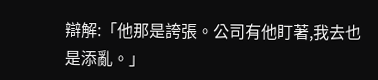辯解:「他那是誇張。公司有他盯著,我去也是添亂。」